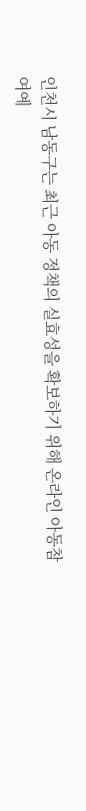인천시 남동구는 최근 아동 정책의 실효성을 확보하기 위해 온라인 아동참여예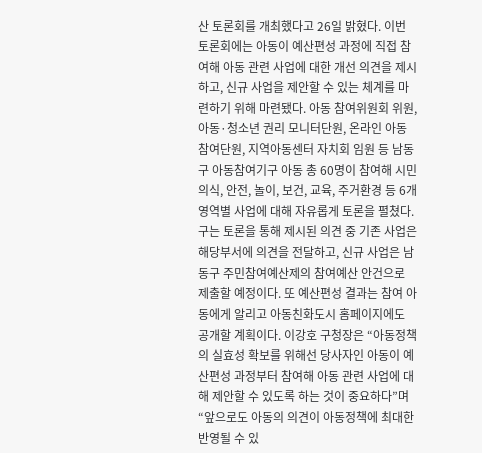산 토론회를 개최했다고 26일 밝혔다. 이번 토론회에는 아동이 예산편성 과정에 직접 참여해 아동 관련 사업에 대한 개선 의견을 제시하고, 신규 사업을 제안할 수 있는 체계를 마련하기 위해 마련됐다. 아동 참여위원회 위원, 아동·청소년 권리 모니터단원, 온라인 아동참여단원, 지역아동센터 자치회 임원 등 남동구 아동참여기구 아동 총 60명이 참여해 시민의식, 안전, 놀이, 보건, 교육, 주거환경 등 6개 영역별 사업에 대해 자유롭게 토론을 펼쳤다. 구는 토론을 통해 제시된 의견 중 기존 사업은 해당부서에 의견을 전달하고, 신규 사업은 남동구 주민참여예산제의 참여예산 안건으로 제출할 예정이다. 또 예산편성 결과는 참여 아동에게 알리고 아동친화도시 홈페이지에도 공개할 계획이다. 이강호 구청장은 “아동정책의 실효성 확보를 위해선 당사자인 아동이 예산편성 과정부터 참여해 아동 관련 사업에 대해 제안할 수 있도록 하는 것이 중요하다”며 “앞으로도 아동의 의견이 아동정책에 최대한 반영될 수 있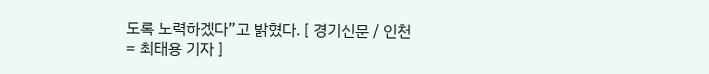도록 노력하겠다”고 밝혔다. [ 경기신문 / 인천 = 최태용 기자 ]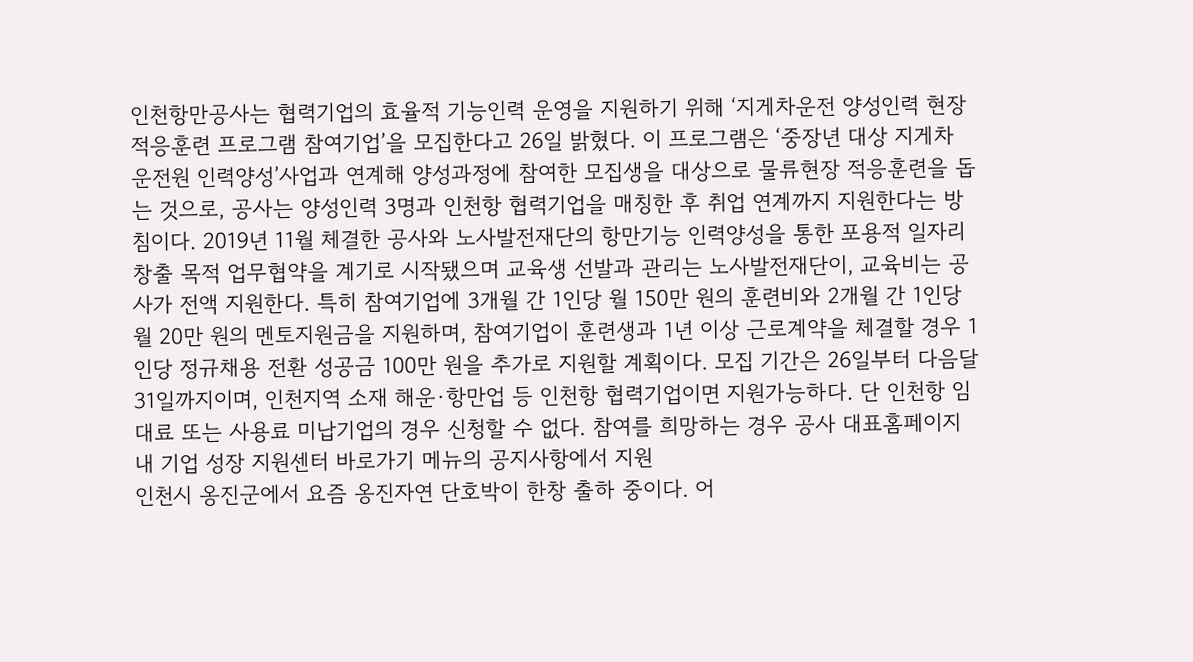인천항만공사는 협력기업의 효율적 기능인력 운영을 지원하기 위해 ‘지게차운전 양성인력 현장적응훈련 프로그램 참여기업’을 모집한다고 26일 밝혔다. 이 프로그램은 ‘중장년 대상 지게차 운전원 인력양성’사업과 연계해 양성과정에 참여한 모집생을 대상으로 물류현장 적응훈련을 돕는 것으로, 공사는 양성인력 3명과 인천항 협력기업을 매칭한 후 취업 연계까지 지원한다는 방침이다. 2019년 11월 체결한 공사와 노사발전재단의 항만기능 인력양성을 통한 포용적 일자리 창출 목적 업무협약을 계기로 시작됐으며 교육생 선발과 관리는 노사발전재단이, 교육비는 공사가 전액 지원한다. 특히 참여기업에 3개월 간 1인당 월 150만 원의 훈련비와 2개월 간 1인당 월 20만 원의 멘토지원금을 지원하며, 참여기업이 훈련생과 1년 이상 근로계약을 체결할 경우 1인당 정규채용 전환 성공금 100만 원을 추가로 지원할 계획이다. 모집 기간은 26일부터 다음달 31일까지이며, 인천지역 소재 해운·항만업 등 인천항 협력기업이면 지원가능하다. 단 인천항 임대료 또는 사용료 미납기업의 경우 신청할 수 없다. 참여를 희망하는 경우 공사 대표홈페이지 내 기업 성장 지원센터 바로가기 메뉴의 공지사항에서 지원
인천시 옹진군에서 요즘 옹진자연 단호박이 한창 출하 중이다. 어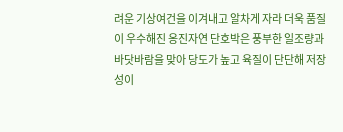려운 기상여건을 이겨내고 알차게 자라 더욱 품질이 우수해진 옹진자연 단호박은 풍부한 일조량과 바닷바람을 맞아 당도가 높고 육질이 단단해 저장성이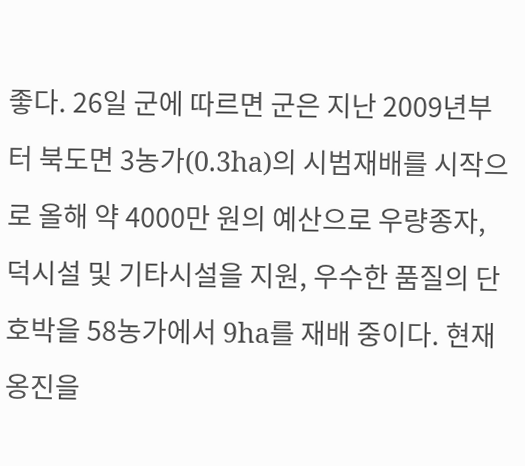좋다. 26일 군에 따르면 군은 지난 2009년부터 북도면 3농가(0.3ha)의 시범재배를 시작으로 올해 약 4000만 원의 예산으로 우량종자, 덕시설 및 기타시설을 지원, 우수한 품질의 단호박을 58농가에서 9ha를 재배 중이다. 현재 옹진을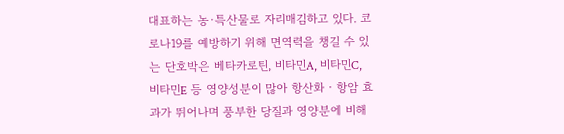대표하는 농·특산물로 자리매김하고 있다. 코로나19를 예방하기 위해 면역력을 챙길 수 있는 단호박은 베타카로틴, 비타민A, 비타민C, 비타민E 등 영양성분이 많아 항산화‧항암 효과가 뛰어나며 풍부한 당질과 영양분에 비해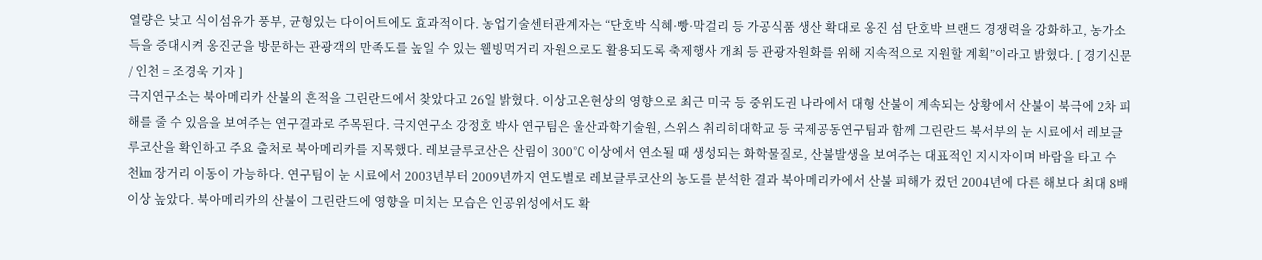열량은 낮고 식이섬유가 풍부, 균형있는 다이어트에도 효과적이다. 농업기술센터관계자는 “단호박 식혜·빵·막걸리 등 가공식품 생산 확대로 옹진 섬 단호박 브랜드 경쟁력을 강화하고, 농가소득을 증대시켜 옹진군을 방문하는 관광객의 만족도를 높일 수 있는 웰빙먹거리 자원으로도 활용되도록 축제행사 개최 등 관광자원화를 위해 지속적으로 지원할 계획”이라고 밝혔다. [ 경기신문 / 인천 = 조경욱 기자 ]
극지연구소는 북아메리카 산불의 흔적을 그린란드에서 찾았다고 26일 밝혔다. 이상고온현상의 영향으로 최근 미국 등 중위도권 나라에서 대형 산불이 계속되는 상황에서 산불이 북극에 2차 피해를 줄 수 있음을 보여주는 연구결과로 주목된다. 극지연구소 강정호 박사 연구팀은 울산과학기술원, 스위스 취리히대학교 등 국제공동연구팀과 함께 그린란드 북서부의 눈 시료에서 레보글루코산을 확인하고 주요 출처로 북아메리카를 지목했다. 레보글루코산은 산림이 300℃ 이상에서 연소될 때 생성되는 화학물질로, 산불발생을 보여주는 대표적인 지시자이며 바람을 타고 수 천㎞ 장거리 이동이 가능하다. 연구팀이 눈 시료에서 2003년부터 2009년까지 연도별로 레보글루코산의 농도를 분석한 결과 북아메리카에서 산불 피해가 컸던 2004년에 다른 해보다 최대 8배 이상 높았다. 북아메리카의 산불이 그린란드에 영향을 미치는 모습은 인공위성에서도 확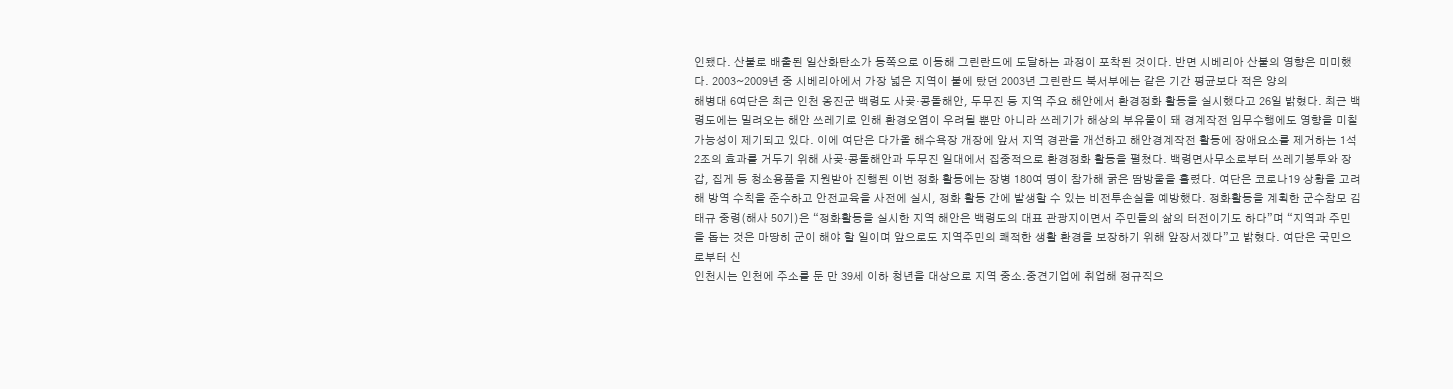인됐다. 산불로 배출된 일산화탄소가 동쪽으로 이동해 그린란드에 도달하는 과정이 포착된 것이다. 반면 시베리아 산불의 영향은 미미했다. 2003~2009년 중 시베리아에서 가장 넓은 지역이 불에 탔던 2003년 그린란드 북서부에는 같은 기간 평균보다 적은 양의
해병대 6여단은 최근 인천 옹진군 백령도 사곶·콩돌해안, 두무진 등 지역 주요 해안에서 환경정화 활동을 실시했다고 26일 밝혔다. 최근 백령도에는 밀려오는 해안 쓰레기로 인해 환경오염이 우려될 뿐만 아니라 쓰레기가 해상의 부유물이 돼 경계작전 임무수행에도 영향을 미칠 가능성이 제기되고 있다. 이에 여단은 다가올 해수욕장 개장에 앞서 지역 경관을 개선하고 해안경계작전 활동에 장애요소를 제거하는 1석2조의 효과를 거두기 위해 사곶·콩돌해안과 두무진 일대에서 집중적으로 환경정화 활동을 펼쳤다. 백령면사무소로부터 쓰레기봉투와 장갑, 집게 등 청소용품을 지원받아 진행된 이번 정화 활동에는 장병 180여 명이 참가해 굵은 땀방울을 흘렸다. 여단은 코로나19 상황을 고려해 방역 수칙을 준수하고 안전교육을 사전에 실시, 정화 활동 간에 발생할 수 있는 비전투손실을 예방했다. 정화활동을 계획한 군수참모 김태규 중령(해사 50기)은 “정화활동을 실시한 지역 해안은 백령도의 대표 관광지이면서 주민들의 삶의 터전이기도 하다”며 “지역과 주민을 돕는 것은 마땅히 군이 해야 할 일이며 앞으로도 지역주민의 쾌적한 생활 환경을 보장하기 위해 앞장서겠다”고 밝혔다. 여단은 국민으로부터 신
인천시는 인천에 주소를 둔 만 39세 이하 청년을 대상으로 지역 중소․중견기업에 취업해 정규직으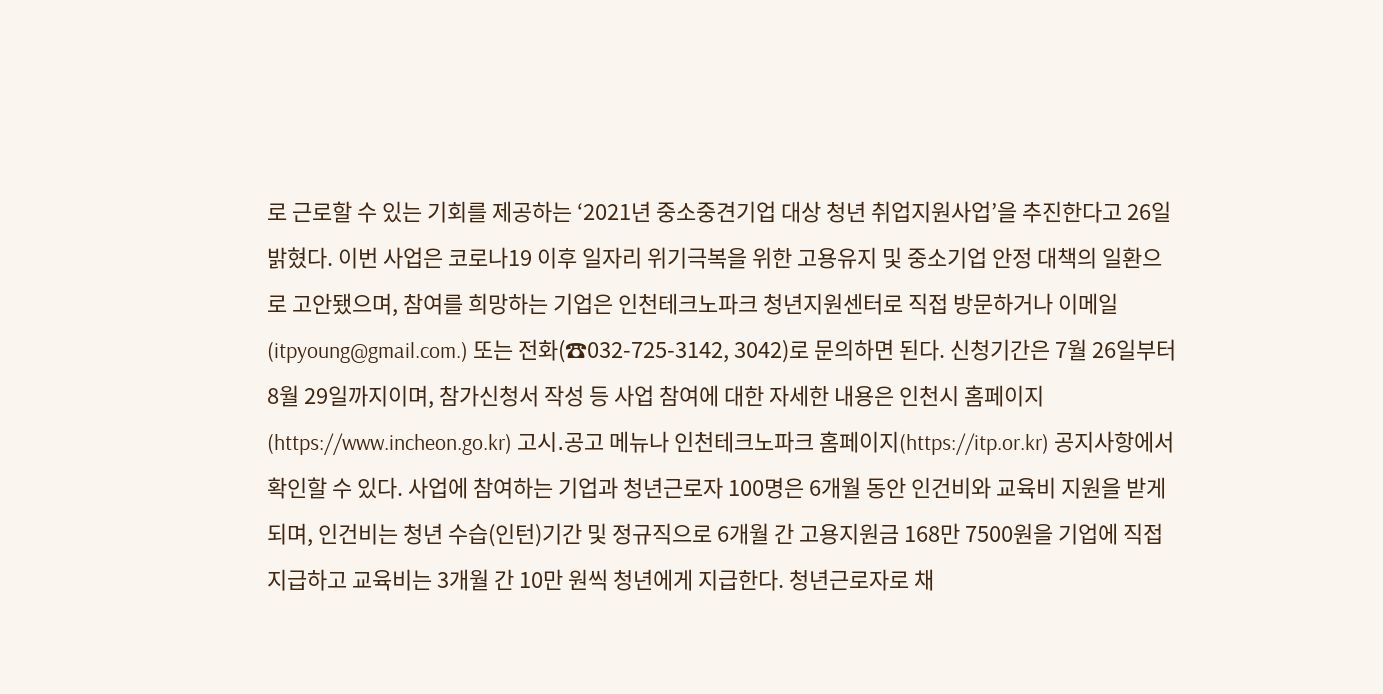로 근로할 수 있는 기회를 제공하는 ‘2021년 중소중견기업 대상 청년 취업지원사업’을 추진한다고 26일 밝혔다. 이번 사업은 코로나19 이후 일자리 위기극복을 위한 고용유지 및 중소기업 안정 대책의 일환으로 고안됐으며, 참여를 희망하는 기업은 인천테크노파크 청년지원센터로 직접 방문하거나 이메일(itpyoung@gmail.com.) 또는 전화(☎032-725-3142, 3042)로 문의하면 된다. 신청기간은 7월 26일부터 8월 29일까지이며, 참가신청서 작성 등 사업 참여에 대한 자세한 내용은 인천시 홈페이지(https://www.incheon.go.kr) 고시․공고 메뉴나 인천테크노파크 홈페이지(https://itp.or.kr) 공지사항에서 확인할 수 있다. 사업에 참여하는 기업과 청년근로자 100명은 6개월 동안 인건비와 교육비 지원을 받게 되며, 인건비는 청년 수습(인턴)기간 및 정규직으로 6개월 간 고용지원금 168만 7500원을 기업에 직접 지급하고 교육비는 3개월 간 10만 원씩 청년에게 지급한다. 청년근로자로 채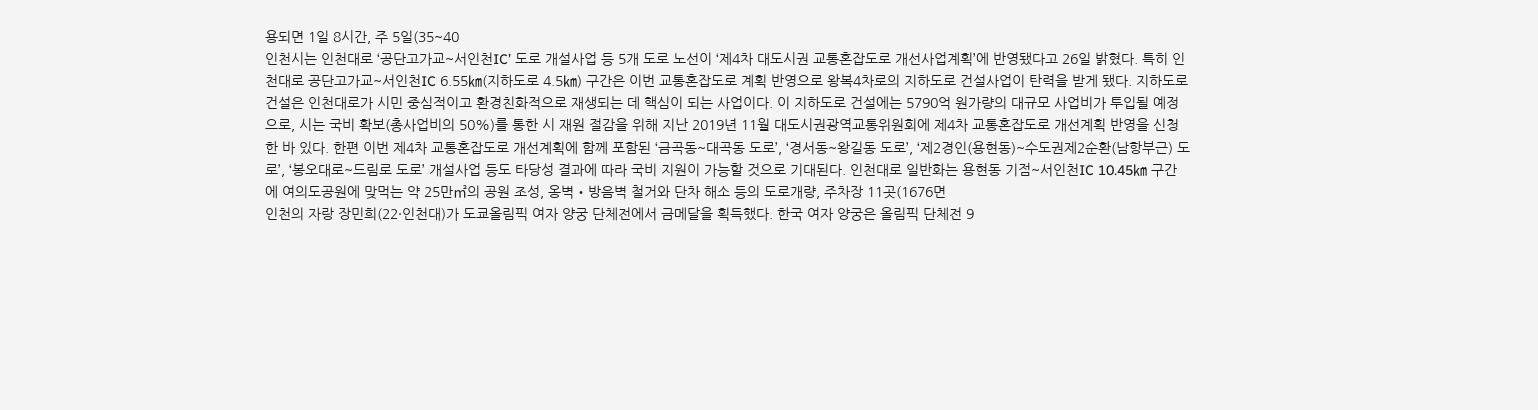용되면 1일 8시간, 주 5일(35~40
인천시는 인천대로 ‘공단고가교~서인천IC’ 도로 개설사업 등 5개 도로 노선이 ‘제4차 대도시권 교통혼잡도로 개선사업계획’에 반영됐다고 26일 밝혔다. 특히 인천대로 공단고가교~서인천IC 6.55㎞(지하도로 4.5㎞) 구간은 이번 교통혼잡도로 계획 반영으로 왕복4차로의 지하도로 건설사업이 탄력을 받게 됐다. 지하도로 건설은 인천대로가 시민 중심적이고 환경친화적으로 재생되는 데 핵심이 되는 사업이다. 이 지하도로 건설에는 5790억 원가량의 대규모 사업비가 투입될 예정으로, 시는 국비 확보(총사업비의 50%)를 통한 시 재원 절감을 위해 지난 2019년 11월 대도시권광역교통위원회에 제4차 교통혼잡도로 개선계획 반영을 신청한 바 있다. 한편 이번 제4차 교통혼잡도로 개선계획에 함께 포함된 ‘금곡동~대곡동 도로’, ‘경서동~왕길동 도로’, ‘제2경인(용현동)~수도권제2순환(남항부근) 도로’, ‘봉오대로~드림로 도로’ 개설사업 등도 타당성 결과에 따라 국비 지원이 가능할 것으로 기대된다. 인천대로 일반화는 용현동 기점~서인천IC 10.45㎞ 구간에 여의도공원에 맞먹는 약 25만㎡의 공원 조성, 옹벽‧방음벽 철거와 단차 해소 등의 도로개량, 주차장 11곳(1676면
인천의 자랑 장민희(22·인천대)가 도쿄올림픽 여자 양궁 단체전에서 금메달을 획득했다. 한국 여자 양궁은 올림픽 단체전 9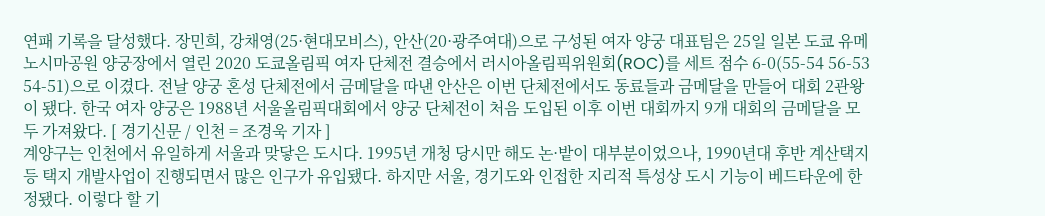연패 기록을 달성했다. 장민희, 강채영(25·현대모비스), 안산(20·광주여대)으로 구성된 여자 양궁 대표팀은 25일 일본 도쿄 유메노시마공원 양궁장에서 열린 2020 도쿄올림픽 여자 단체전 결승에서 러시아올림픽위원회(ROC)를 세트 점수 6-0(55-54 56-53 54-51)으로 이겼다. 전날 양궁 혼성 단체전에서 금메달을 따낸 안산은 이번 단체전에서도 동료들과 금메달을 만들어 대회 2관왕이 됐다. 한국 여자 양궁은 1988년 서울올림픽대회에서 양궁 단체전이 처음 도입된 이후 이번 대회까지 9개 대회의 금메달을 모두 가져왔다. [ 경기신문 / 인천 = 조경욱 기자 ]
계양구는 인천에서 유일하게 서울과 맞닿은 도시다. 1995년 개청 당시만 해도 논·밭이 대부분이었으나, 1990년대 후반 계산택지 등 택지 개발사업이 진행되면서 많은 인구가 유입됐다. 하지만 서울, 경기도와 인접한 지리적 특성상 도시 기능이 베드타운에 한정됐다. 이렇다 할 기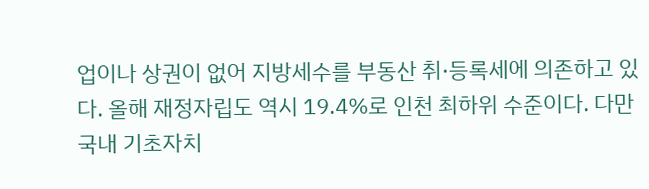업이나 상권이 없어 지방세수를 부동산 취·등록세에 의존하고 있다. 올해 재정자립도 역시 19.4%로 인천 최하위 수준이다. 다만 국내 기초자치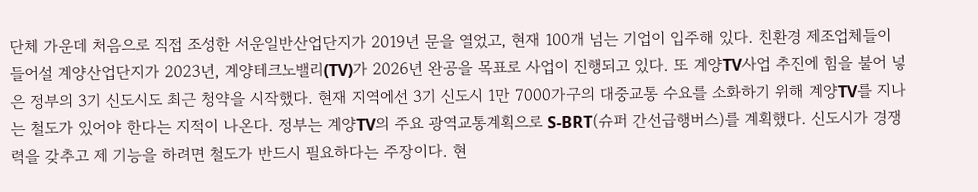단체 가운데 처음으로 직접 조성한 서운일반산업단지가 2019년 문을 열었고, 현재 100개 넘는 기업이 입주해 있다. 친환경 제조업체들이 들어설 계양산업단지가 2023년, 계양테크노밸리(TV)가 2026년 완공을 목표로 사업이 진행되고 있다. 또 계양TV사업 추진에 힘을 불어 넣은 정부의 3기 신도시도 최근 청약을 시작했다. 현재 지역에선 3기 신도시 1만 7000가구의 대중교통 수요를 소화하기 위해 계양TV를 지나는 철도가 있어야 한다는 지적이 나온다. 정부는 계양TV의 주요 광역교통계획으로 S-BRT(슈퍼 간선급행버스)를 계획했다. 신도시가 경쟁력을 갖추고 제 기능을 하려면 철도가 반드시 필요하다는 주장이다. 현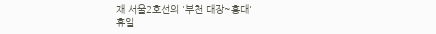재 서울2호선의 '부천 대장~홍대'
휴일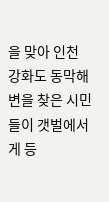을 맞아 인천 강화도 동막해변을 찾은 시민들이 갯벌에서 게 등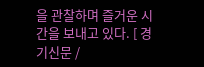을 관찰하며 즐거운 시간을 보내고 있다. [ 경기신문 /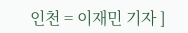인천 = 이재민 기자 ]